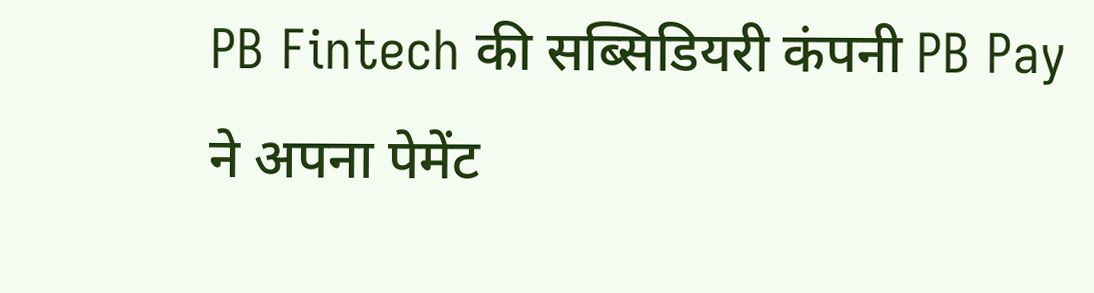PB Fintech की सब्सिडियरी कंपनी PB Pay ने अपना पेमेंट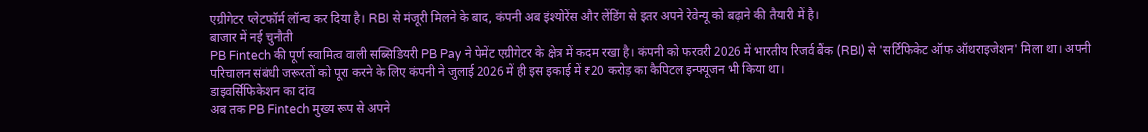एग्रीगेटर प्लेटफॉर्म लॉन्च कर दिया है। RBI से मंजूरी मिलने के बाद, कंपनी अब इंश्योरेंस और लेंडिंग से इतर अपने रेवेन्यू को बढ़ाने की तैयारी में है।
बाजार में नई चुनौती
PB Fintech की पूर्ण स्वामित्व वाली सब्सिडियरी PB Pay ने पेमेंट एग्रीगेटर के क्षेत्र में कदम रखा है। कंपनी को फरवरी 2026 में भारतीय रिजर्व बैंक (RBI) से 'सर्टिफिकेट ऑफ ऑथराइजेशन' मिला था। अपनी परिचालन संबंधी जरूरतों को पूरा करने के लिए कंपनी ने जुलाई 2026 में ही इस इकाई में ₹20 करोड़ का कैपिटल इन्फ्यूजन भी किया था।
डाइवर्सिफिकेशन का दांव
अब तक PB Fintech मुख्य रूप से अपने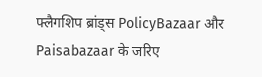फ्लैगशिप ब्रांड्स PolicyBazaar और Paisabazaar के जरिए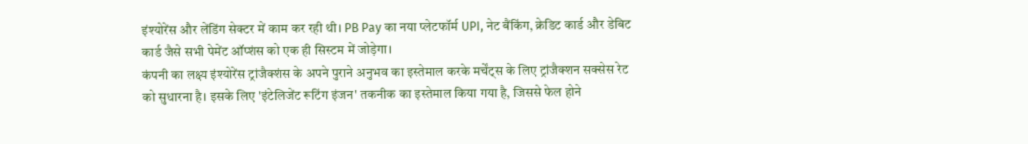इंश्योरेंस और लेंडिंग सेक्टर में काम कर रही थी। PB Pay का नया प्लेटफॉर्म UPI, नेट बैंकिंग, क्रेडिट कार्ड और डेबिट कार्ड जैसे सभी पेमेंट ऑप्शंस को एक ही सिस्टम में जोड़ेगा।
कंपनी का लक्ष्य इंश्योरेंस ट्रांजैक्शंस के अपने पुराने अनुभव का इस्तेमाल करके मर्चेंट्स के लिए ट्रांजैक्शन सक्सेस रेट को सुधारना है। इसके लिए 'इंटेलिजेंट रूटिंग इंजन' तकनीक का इस्तेमाल किया गया है, जिससे फेल होने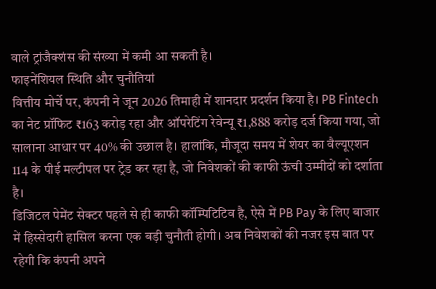वाले ट्रांजैक्शंस की संख्या में कमी आ सकती है।
फाइनेंशियल स्थिति और चुनौतियां
वित्तीय मोर्चे पर, कंपनी ने जून 2026 तिमाही में शानदार प्रदर्शन किया है। PB Fintech का नेट प्रॉफिट ₹163 करोड़ रहा और ऑपरेटिंग रेवेन्यू ₹1,888 करोड़ दर्ज किया गया, जो सालाना आधार पर 40% की उछाल है। हालांकि, मौजूदा समय में शेयर का वैल्यूएशन 114 के पीई मल्टीपल पर ट्रेड कर रहा है, जो निवेशकों की काफी ऊंची उम्मीदों को दर्शाता है।
डिजिटल पेमेंट सेक्टर पहले से ही काफी कॉम्पिटिटिव है, ऐसे में PB Pay के लिए बाजार में हिस्सेदारी हासिल करना एक बड़ी चुनौती होगी। अब निवेशकों की नजर इस बात पर रहेगी कि कंपनी अपने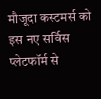मौजूदा कस्टमर्स को इस नए सर्विस प्लेटफॉर्म से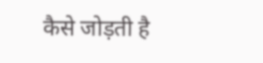कैसे जोड़ती है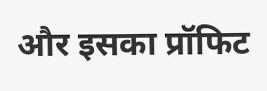और इसका प्रॉफिट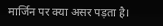मार्जिन पर क्या असर पड़ता है।